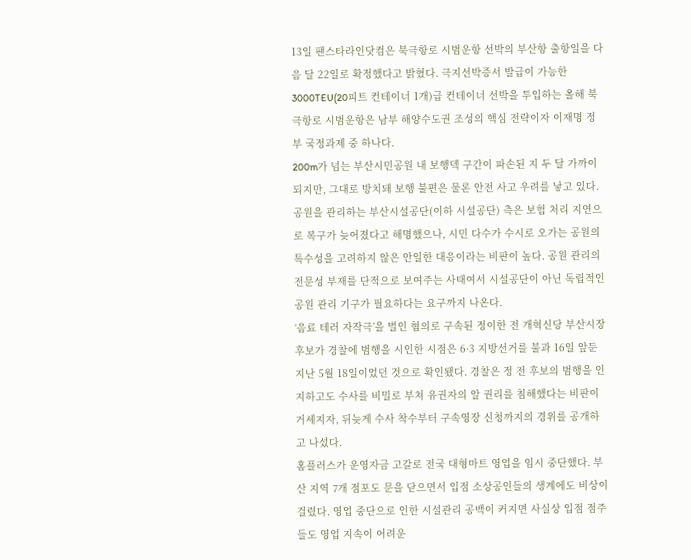13일 팬스타라인닷컴은 북극항로 시범운항 선박의 부산항 출항일을 다음 달 22일로 확정했다고 밝혔다. 극지선박증서 발급이 가능한 3000TEU(20피트 컨테이너 1개)급 컨테이너 선박을 투입하는 올해 북극항로 시범운항은 남부 해양수도권 조성의 핵심 전략이자 이재명 정부 국정과제 중 하나다.
200m가 넘는 부산시민공원 내 보행덱 구간이 파손된 지 두 달 가까이 되지만, 그대로 방치돼 보행 불편은 물론 안전 사고 우려를 낳고 있다. 공원을 관리하는 부산시설공단(이하 시설공단) 측은 보험 처리 지연으로 복구가 늦어졌다고 해명했으나, 시민 다수가 수시로 오가는 공원의 특수성을 고려하지 않은 안일한 대응이라는 비판이 높다. 공원 관리의 전문성 부재를 단적으로 보여주는 사태여서 시설공단이 아닌 독립적인 공원 관리 기구가 필요하다는 요구까지 나온다.
‘음료 테러 자작극’을 벌인 혐의로 구속된 정이한 전 개혁신당 부산시장 후보가 경찰에 범행을 시인한 시점은 6·3 지방선거를 불과 16일 앞둔 지난 5월 18일이었던 것으로 확인됐다. 경찰은 정 전 후보의 범행을 인지하고도 수사를 비밀로 부쳐 유권자의 알 권리를 침해했다는 비판이 거세지자, 뒤늦게 수사 착수부터 구속영장 신청까지의 경위를 공개하고 나섰다.
홈플러스가 운영자금 고갈로 전국 대형마트 영업을 임시 중단했다. 부산 지역 7개 점포도 문을 닫으면서 입점 소상공인들의 생계에도 비상이 걸렸다. 영업 중단으로 인한 시설관리 공백이 커지면 사실상 입점 점주들도 영업 지속이 어려운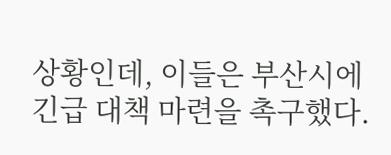상황인데, 이들은 부산시에 긴급 대책 마련을 촉구했다.